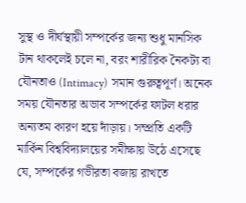সুস্থ ও দীর্ঘস্থায়ী সম্পর্কের জন্য শুধু মানসিক টান থাকলেই চলে না, বরং শারীরিক নৈকট্য বা যৌনতাও (Intimacy) সমান গুরুত্বপূর্ণ। অনেক সময় যৌনতার অভাব সম্পর্কের ফাটল ধরার অন্যতম কারণ হয়ে দাঁড়ায়। সম্প্রতি একটি মার্কিন বিশ্ববিদ্যালয়ের সমীক্ষায় উঠে এসেছে যে, সম্পর্কের গভীরতা বজায় রাখতে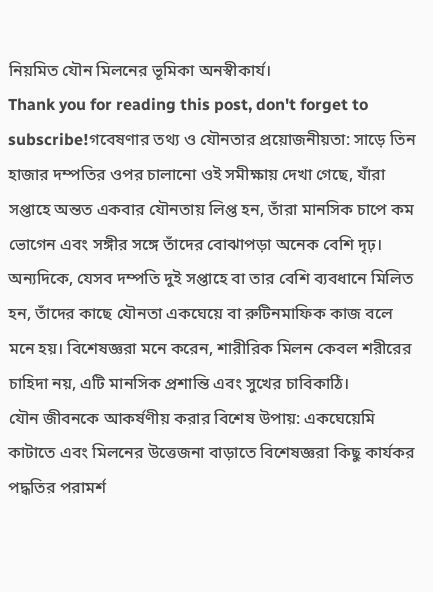নিয়মিত যৌন মিলনের ভূমিকা অনস্বীকার্য।
Thank you for reading this post, don't forget to subscribe!গবেষণার তথ্য ও যৌনতার প্রয়োজনীয়তা: সাড়ে তিন হাজার দম্পতির ওপর চালানো ওই সমীক্ষায় দেখা গেছে, যাঁরা সপ্তাহে অন্তত একবার যৌনতায় লিপ্ত হন, তাঁরা মানসিক চাপে কম ভোগেন এবং সঙ্গীর সঙ্গে তাঁদের বোঝাপড়া অনেক বেশি দৃঢ়। অন্যদিকে, যেসব দম্পতি দুই সপ্তাহে বা তার বেশি ব্যবধানে মিলিত হন, তাঁদের কাছে যৌনতা একঘেয়ে বা রুটিনমাফিক কাজ বলে মনে হয়। বিশেষজ্ঞরা মনে করেন, শারীরিক মিলন কেবল শরীরের চাহিদা নয়, এটি মানসিক প্রশান্তি এবং সুখের চাবিকাঠি।
যৌন জীবনকে আকর্ষণীয় করার বিশেষ উপায়: একঘেয়েমি কাটাতে এবং মিলনের উত্তেজনা বাড়াতে বিশেষজ্ঞরা কিছু কার্যকর পদ্ধতির পরামর্শ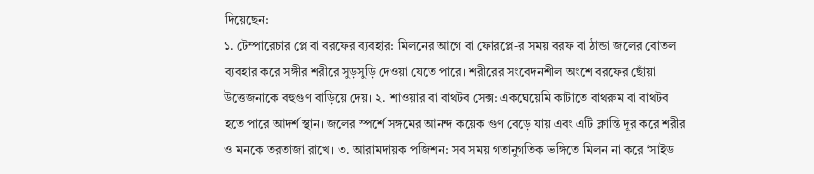দিয়েছেন:
১. টেম্পারেচার প্লে বা বরফের ব্যবহার: মিলনের আগে বা ফোরপ্লে-র সময় বরফ বা ঠান্ডা জলের বোতল ব্যবহার করে সঙ্গীর শরীরে সুড়সুড়ি দেওয়া যেতে পারে। শরীরের সংবেদনশীল অংশে বরফের ছোঁয়া উত্তেজনাকে বহুগুণ বাড়িয়ে দেয়। ২. শাওয়ার বা বাথটব সেক্স: একঘেয়েমি কাটাতে বাথরুম বা বাথটব হতে পারে আদর্শ স্থান। জলের স্পর্শে সঙ্গমের আনন্দ কয়েক গুণ বেড়ে যায় এবং এটি ক্লান্তি দূর করে শরীর ও মনকে তরতাজা রাখে। ৩. আরামদায়ক পজিশন: সব সময় গতানুগতিক ভঙ্গিতে মিলন না করে ‘সাইড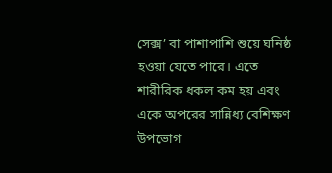সেক্স’ বা পাশাপাশি শুয়ে ঘনিষ্ঠ হওয়া যেতে পারে। এতে শারীরিক ধকল কম হয় এবং একে অপরের সান্নিধ্য বেশিক্ষণ উপভোগ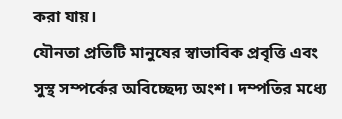করা যায়।
যৌনতা প্রতিটি মানুষের স্বাভাবিক প্রবৃত্তি এবং সুস্থ সম্পর্কের অবিচ্ছেদ্য অংশ। দম্পতির মধ্যে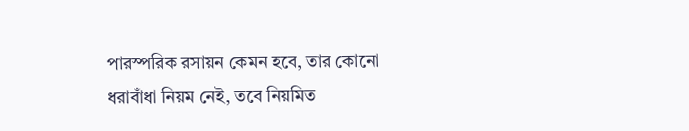পারস্পরিক রসায়ন কেমন হবে, তার কোনো ধরাবাঁধা নিয়ম নেই, তবে নিয়মিত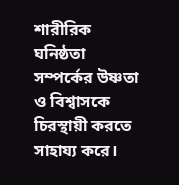শারীরিক ঘনিষ্ঠতা সম্পর্কের উষ্ণতা ও বিশ্বাসকে চিরস্থায়ী করতে সাহায্য করে।